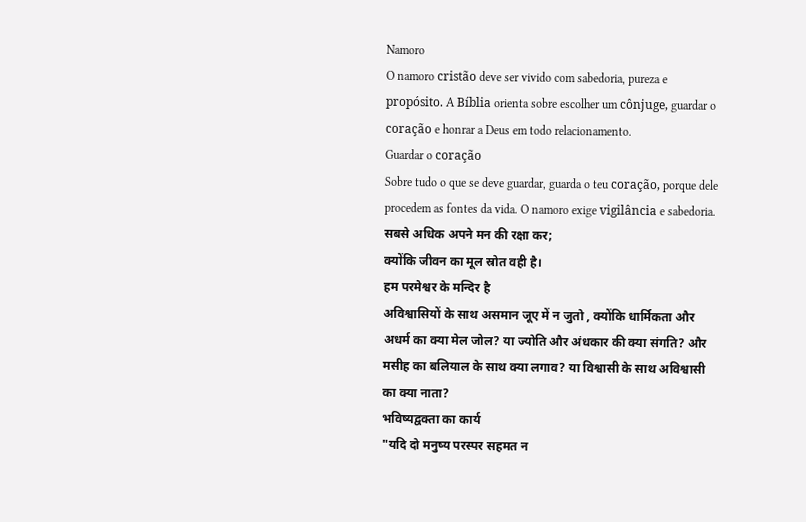Namoro
O namoro cristão deve ser vivido com sabedoria, pureza e propósito. A Bíblia orienta sobre escolher um cônjuge, guardar o coração e honrar a Deus em todo relacionamento.
Guardar o coração
Sobre tudo o que se deve guardar, guarda o teu coração, porque dele procedem as fontes da vida. O namoro exige vigilância e sabedoria.
सबसे अधिक अपने मन की रक्षा कर;
क्योंकि जीवन का मूल स्रोत वही है।
हम परमेश्वर के मन्दिर है
अविश्वासियों के साथ असमान जूए में न जुतो , क्योंकि धार्मिकता और अधर्म का क्या मेल जोल? या ज्योति और अंधकार की क्या संगति? और मसीह का बलियाल के साथ क्या लगाव? या विश्वासी के साथ अविश्वासी का क्या नाता?
भविष्यद्वक्ता का कार्य
"यदि दो मनुष्य परस्पर सहमत न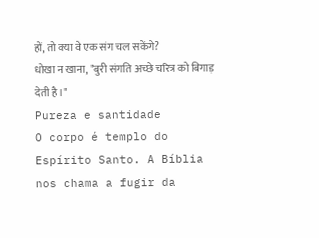हों, तो क्या वे एक संग चल सकेंगे?
धोखा न खाना, "बुरी संगति अच्छे चरित्र को बिगाड़ देती है।"
Pureza e santidade
O corpo é templo do Espírito Santo. A Bíblia nos chama a fugir da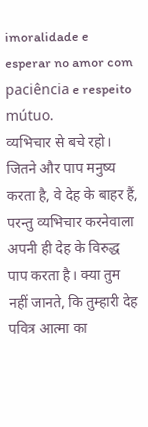imoralidade e esperar no amor com paciência e respeito mútuo.
व्यभिचार से बचे रहो। जितने और पाप मनुष्य करता है, वे देह के बाहर हैं, परन्तु व्यभिचार करनेवाला अपनी ही देह के विरुद्ध पाप करता है। क्या तुम नहीं जानते, कि तुम्हारी देह पवित्र आत्मा का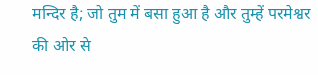मन्दिर है; जो तुम में बसा हुआ है और तुम्हें परमेश्वर की ओर से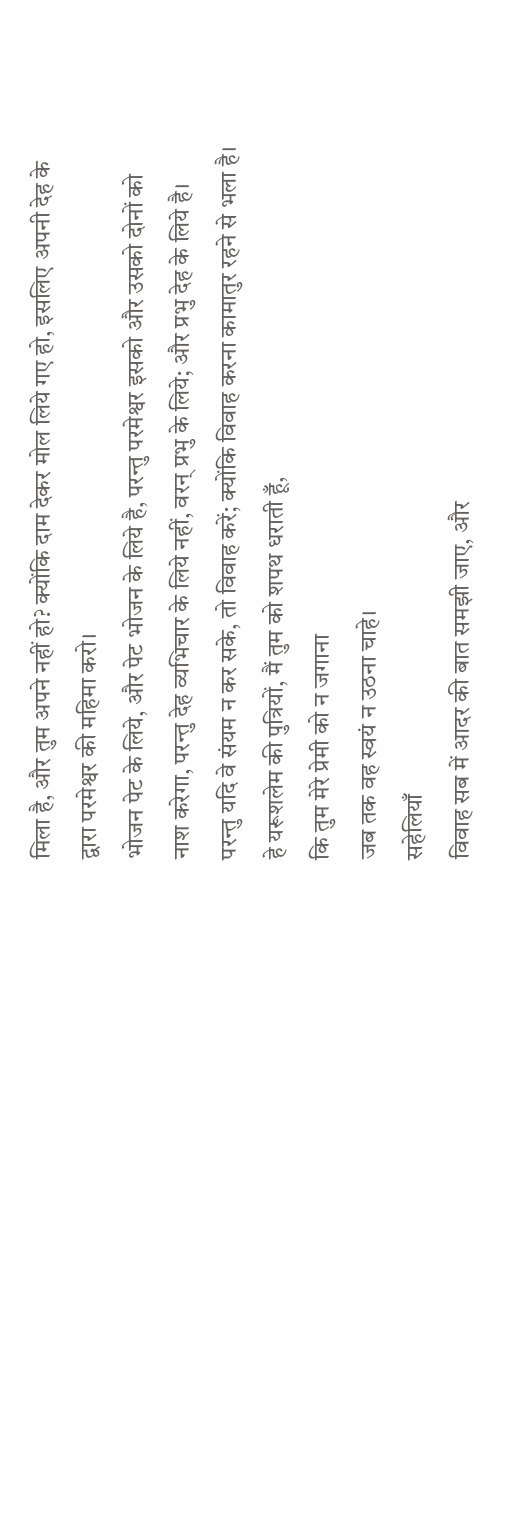मिला है, और तुम अपने नहीं हो? क्योंकि दाम देकर मोल लिये गए हो, इसलिए अपनी देह के द्वारा परमेश्वर की महिमा करो।
भोजन पेट के लिये, और पेट भोजन के लिये है, परन्तु परमेश्वर इसको और उसको दोनों को नाश करेगा, परन्तु देह व्यभिचार के लिये नहीं, वरन् प्रभु के लिये; और प्रभु देह के लिये है।
परन्तु यदि वे संयम न कर सके, तो विवाह करें; क्योंकि विवाह करना कामातुर रहने से भला है।
हे यरूशलेम की पुत्रियों, मैं तुम को शपथ धराती हूँ,
कि तुम मेरे प्रेमी को न जगाना
जब तक वह स्वयं न उठना चाहे।
सहेलियाँ
विवाह सब में आदर की बात समझी जाए, और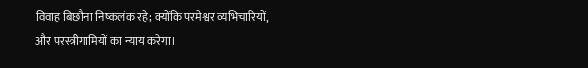विवाह बिछौना निष्कलंक रहे; क्योंकि परमेश्वर व्यभिचारियों, और परस्त्रीगामियों का न्याय करेगा।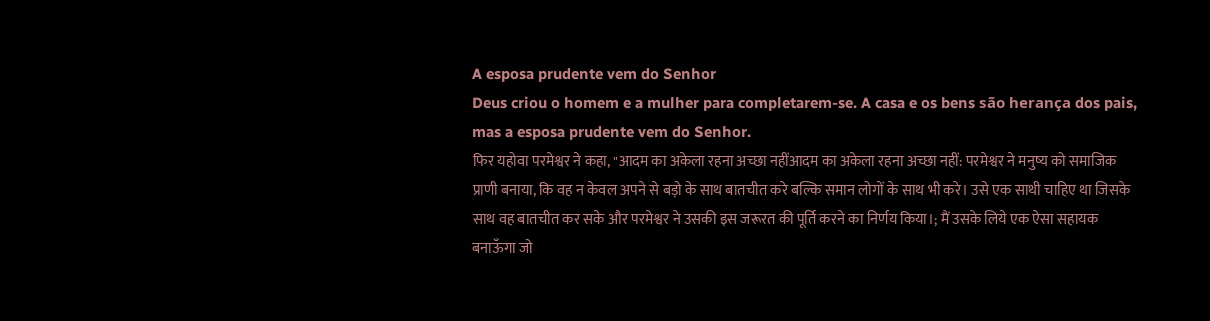A esposa prudente vem do Senhor
Deus criou o homem e a mulher para completarem-se. A casa e os bens são herança dos pais, mas a esposa prudente vem do Senhor.
फिर यहोवा परमेश्वर ने कहा, "आदम का अकेला रहना अच्छा नहींआदम का अकेला रहना अच्छा नहीं: परमेश्वर ने मनुष्य को समाजिक प्राणी बनाया, कि वह न केवल अपने से बड़ो के साथ बातचीत करे बल्कि समान लोगों के साथ भी करे। उसे एक साथी चाहिए था जिसके साथ वह बातचीत कर सके और परमेश्वर ने उसकी इस जरूरत की पूर्ति करने का निर्णय किया।; मैं उसके लिये एक ऐसा सहायक बनाऊँगा जो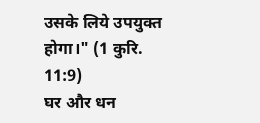उसके लिये उपयुक्त होगा।" (1 कुरि. 11:9)
घर और धन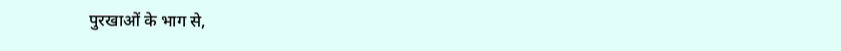पुरखाओं के भाग से,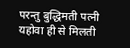परन्तु बुद्धिमती पत्नी यहोवा ही से मिलती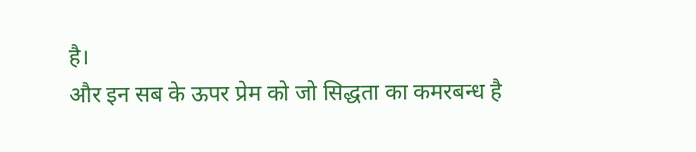है।
और इन सब के ऊपर प्रेम को जो सिद्धता का कमरबन्ध है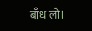बाँध लो।